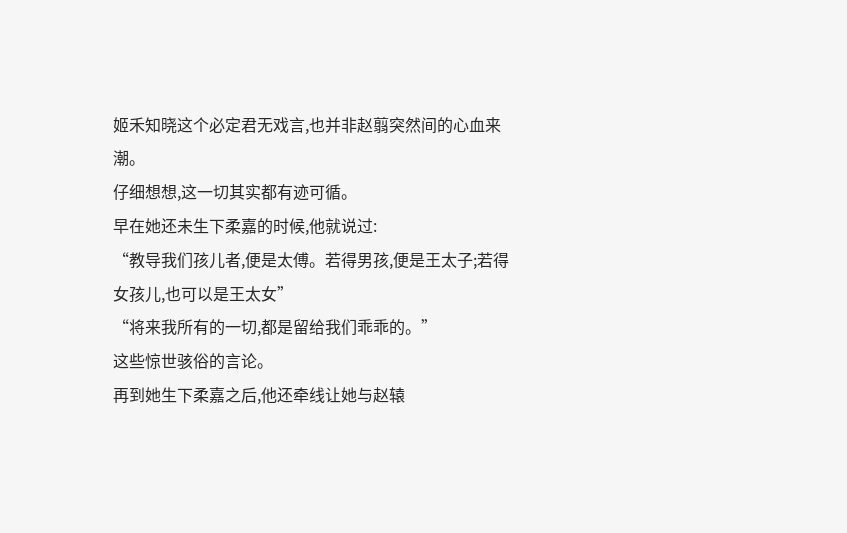姬禾知晓这个必定君无戏言,也并非赵翦突然间的心血来潮。
仔细想想,这一切其实都有迹可循。
早在她还未生下柔嘉的时候,他就说过:
“教导我们孩儿者,便是太傅。若得男孩,便是王太子;若得女孩儿,也可以是王太女”
“将来我所有的一切,都是留给我们乖乖的。”
这些惊世骇俗的言论。
再到她生下柔嘉之后,他还牵线让她与赵辕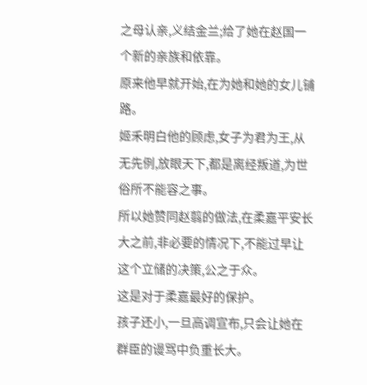之母认亲,义结金兰;给了她在赵国一个新的亲族和依靠。
原来他早就开始,在为她和她的女儿铺路。
姬禾明白他的顾虑,女子为君为王,从无先例,放眼天下,都是离经叛道,为世俗所不能容之事。
所以她赞同赵翦的做法,在柔嘉平安长大之前,非必要的情况下,不能过早让这个立储的决策,公之于众。
这是对于柔嘉最好的保护。
孩子还小,一旦高调宣布,只会让她在群臣的谩骂中负重长大。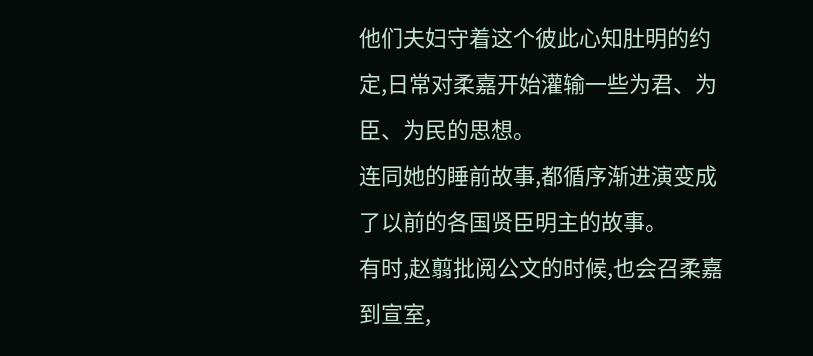他们夫妇守着这个彼此心知肚明的约定,日常对柔嘉开始灌输一些为君、为臣、为民的思想。
连同她的睡前故事,都循序渐进演变成了以前的各国贤臣明主的故事。
有时,赵翦批阅公文的时候,也会召柔嘉到宣室,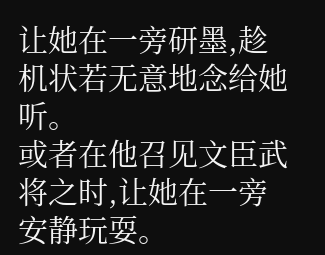让她在一旁研墨,趁机状若无意地念给她听。
或者在他召见文臣武将之时,让她在一旁安静玩耍。